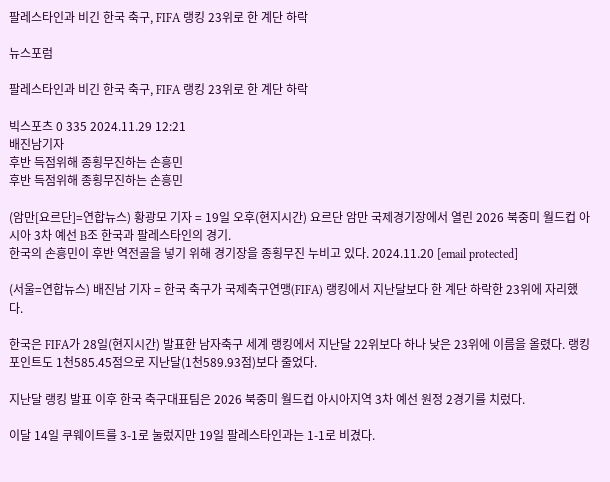팔레스타인과 비긴 한국 축구, FIFA 랭킹 23위로 한 계단 하락

뉴스포럼

팔레스타인과 비긴 한국 축구, FIFA 랭킹 23위로 한 계단 하락

빅스포츠 0 335 2024.11.29 12:21
배진남기자
후반 득점위해 종횡무진하는 손흥민
후반 득점위해 종횡무진하는 손흥민

(암만[요르단]=연합뉴스) 황광모 기자 = 19일 오후(현지시간) 요르단 암만 국제경기장에서 열린 2026 북중미 월드컵 아시아 3차 예선 B조 한국과 팔레스타인의 경기.
한국의 손흥민이 후반 역전골을 넣기 위해 경기장을 종횡무진 누비고 있다. 2024.11.20 [email protected]

(서울=연합뉴스) 배진남 기자 = 한국 축구가 국제축구연맹(FIFA) 랭킹에서 지난달보다 한 계단 하락한 23위에 자리했다.

한국은 FIFA가 28일(현지시간) 발표한 남자축구 세계 랭킹에서 지난달 22위보다 하나 낮은 23위에 이름을 올렸다. 랭킹 포인트도 1천585.45점으로 지난달(1천589.93점)보다 줄었다.

지난달 랭킹 발표 이후 한국 축구대표팀은 2026 북중미 월드컵 아시아지역 3차 예선 원정 2경기를 치렀다.

이달 14일 쿠웨이트를 3-1로 눌렀지만 19일 팔레스타인과는 1-1로 비겼다.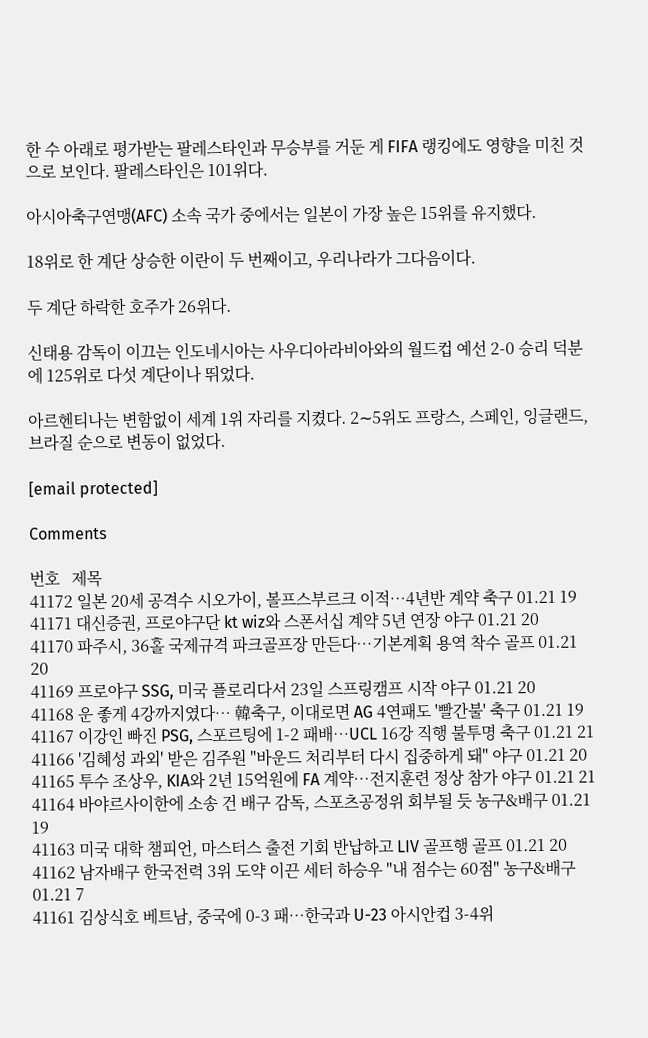한 수 아래로 평가받는 팔레스타인과 무승부를 거둔 게 FIFA 랭킹에도 영향을 미친 것으로 보인다. 팔레스타인은 101위다.

아시아축구연맹(AFC) 소속 국가 중에서는 일본이 가장 높은 15위를 유지했다.

18위로 한 계단 상승한 이란이 두 번째이고, 우리나라가 그다음이다.

두 계단 하락한 호주가 26위다.

신태용 감독이 이끄는 인도네시아는 사우디아라비아와의 월드컵 예선 2-0 승리 덕분에 125위로 다섯 계단이나 뛰었다.

아르헨티나는 변함없이 세계 1위 자리를 지켰다. 2∼5위도 프랑스, 스페인, 잉글랜드, 브라질 순으로 변동이 없었다.

[email protected]

Comments

번호   제목
41172 일본 20세 공격수 시오가이, 볼프스부르크 이적…4년반 계약 축구 01.21 19
41171 대신증권, 프로야구단 kt wiz와 스폰서십 계약 5년 연장 야구 01.21 20
41170 파주시, 36홀 국제규격 파크골프장 만든다…기본계획 용역 착수 골프 01.21 20
41169 프로야구 SSG, 미국 플로리다서 23일 스프링캠프 시작 야구 01.21 20
41168 운 좋게 4강까지였다… 韓축구, 이대로면 AG 4연패도 '빨간불' 축구 01.21 19
41167 이강인 빠진 PSG, 스포르팅에 1-2 패배…UCL 16강 직행 불투명 축구 01.21 21
41166 '김혜성 과외' 받은 김주원 "바운드 처리부터 다시 집중하게 돼" 야구 01.21 20
41165 투수 조상우, KIA와 2년 15억원에 FA 계약…전지훈련 정상 참가 야구 01.21 21
41164 바야르사이한에 소송 건 배구 감독, 스포츠공정위 회부될 듯 농구&배구 01.21 19
41163 미국 대학 챔피언, 마스터스 출전 기회 반납하고 LIV 골프행 골프 01.21 20
41162 남자배구 한국전력 3위 도약 이끈 세터 하승우 "내 점수는 60점" 농구&배구 01.21 7
41161 김상식호 베트남, 중국에 0-3 패…한국과 U-23 아시안컵 3-4위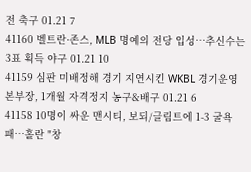전 축구 01.21 7
41160 벨트란·존스, MLB 명예의 전당 입성…추신수는 3표 획득 야구 01.21 10
41159 심판 미배정해 경기 지연시킨 WKBL 경기운영본부장, 1개월 자격정지 농구&배구 01.21 6
41158 10명이 싸운 맨시티, 보되/글림트에 1-3 굴욕패…홀란 "창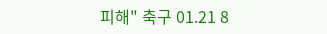피해" 축구 01.21 8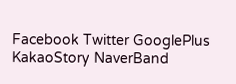Facebook Twitter GooglePlus KakaoStory NaverBand